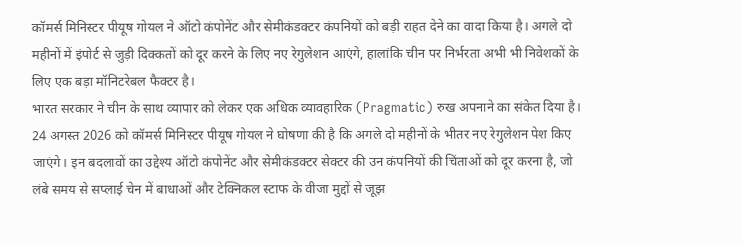कॉमर्स मिनिस्टर पीयूष गोयल ने ऑटो कंपोनेंट और सेमीकंडक्टर कंपनियों को बड़ी राहत देने का वादा किया है। अगले दो महीनों में इंपोर्ट से जुड़ी दिक्कतों को दूर करने के लिए नए रेगुलेशन आएंगे, हालांकि चीन पर निर्भरता अभी भी निवेशकों के लिए एक बड़ा मॉनिटरेबल फैक्टर है।
भारत सरकार ने चीन के साथ व्यापार को लेकर एक अधिक व्यावहारिक (Pragmatic) रुख अपनाने का संकेत दिया है। 24 अगस्त 2026 को कॉमर्स मिनिस्टर पीयूष गोयल ने घोषणा की है कि अगले दो महीनों के भीतर नए रेगुलेशन पेश किए जाएंगे। इन बदलावों का उद्देश्य ऑटो कंपोनेंट और सेमीकंडक्टर सेक्टर की उन कंपनियों की चिंताओं को दूर करना है, जो लंबे समय से सप्लाई चेन में बाधाओं और टेक्निकल स्टाफ के वीजा मुद्दों से जूझ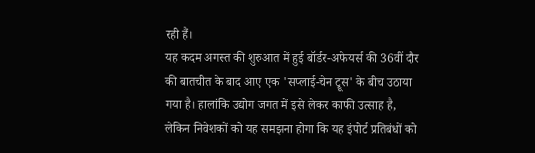रही हैं।
यह कदम अगस्त की शुरुआत में हुई बॉर्डर-अफेयर्स की 36वीं दौर की बातचीत के बाद आए एक 'सप्लाई-चेन ट्रूस' के बीच उठाया गया है। हालांकि उद्योग जगत में इसे लेकर काफी उत्साह है, लेकिन निवेशकों को यह समझना होगा कि यह इंपोर्ट प्रतिबंधों को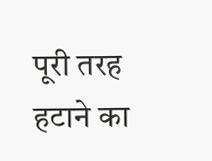पूरी तरह हटाने का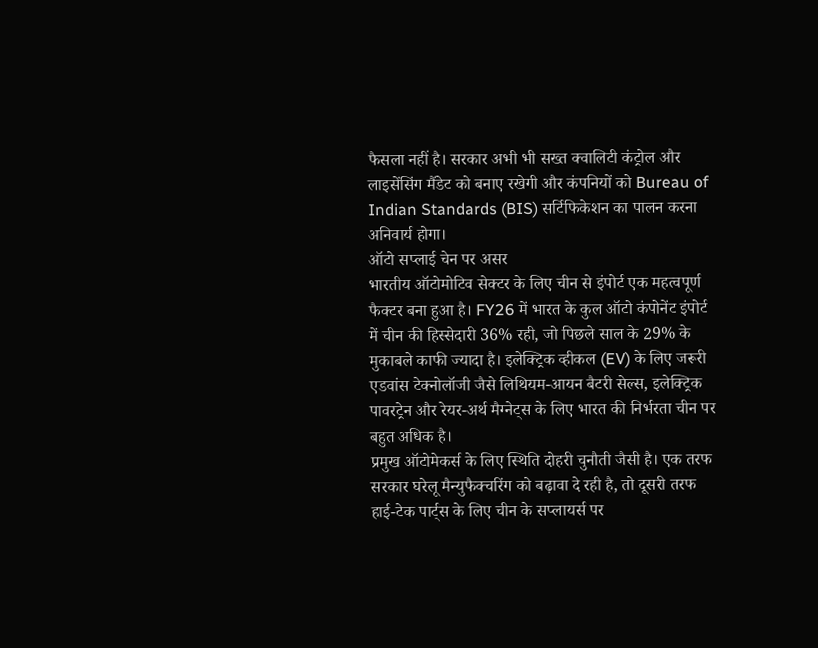फैसला नहीं है। सरकार अभी भी सख्त क्वालिटी कंट्रोल और लाइसेंसिंग मैंडेट को बनाए रखेगी और कंपनियों को Bureau of Indian Standards (BIS) सर्टिफिकेशन का पालन करना अनिवार्य होगा।
ऑटो सप्लाई चेन पर असर
भारतीय ऑटोमोटिव सेक्टर के लिए चीन से इंपोर्ट एक महत्वपूर्ण फैक्टर बना हुआ है। FY26 में भारत के कुल ऑटो कंपोनेंट इंपोर्ट में चीन की हिस्सेदारी 36% रही, जो पिछले साल के 29% के मुकाबले काफी ज्यादा है। इलेक्ट्रिक व्हीकल (EV) के लिए जरूरी एडवांस टेक्नोलॉजी जैसे लिथियम-आयन बैटरी सेल्स, इलेक्ट्रिक पावरट्रेन और रेयर-अर्थ मैग्नेट्स के लिए भारत की निर्भरता चीन पर बहुत अधिक है।
प्रमुख ऑटोमेकर्स के लिए स्थिति दोहरी चुनौती जैसी है। एक तरफ सरकार घरेलू मैन्युफैक्चरिंग को बढ़ावा दे रही है, तो दूसरी तरफ हाई-टेक पार्ट्स के लिए चीन के सप्लायर्स पर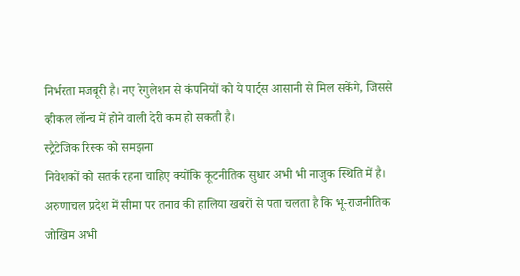निर्भरता मजबूरी है। नए रेगुलेशन से कंपनियों को ये पार्ट्स आसानी से मिल सकेंगे, जिससे व्हीकल लॉन्च में होने वाली देरी कम हो सकती है।
स्ट्रैटेजिक रिस्क को समझना
निवेशकों को सतर्क रहना चाहिए क्योंकि कूटनीतिक सुधार अभी भी नाजुक स्थिति में है। अरुणाचल प्रदेश में सीमा पर तनाव की हालिया खबरों से पता चलता है कि भू-राजनीतिक जोखिम अभी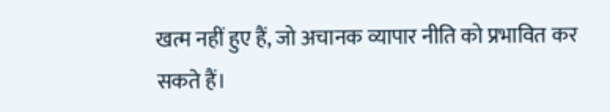खत्म नहीं हुए हैं, जो अचानक व्यापार नीति को प्रभावित कर सकते हैं।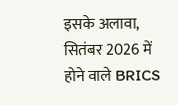इसके अलावा, सितंबर 2026 में होने वाले BRICS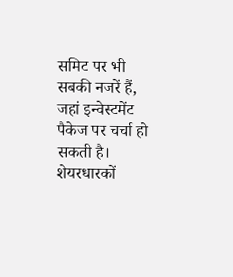समिट पर भी सबकी नजरें हैं, जहां इन्वेस्टमेंट पैकेज पर चर्चा हो सकती है। शेयरधारकों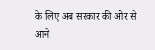के लिए अब सरकार की ओर से आने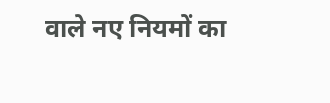वाले नए नियमों का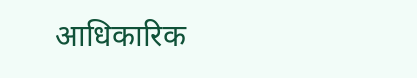आधिकारिक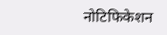नोटिफिकेशन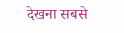देखना सबसे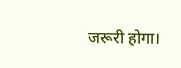जरूरी होगा।